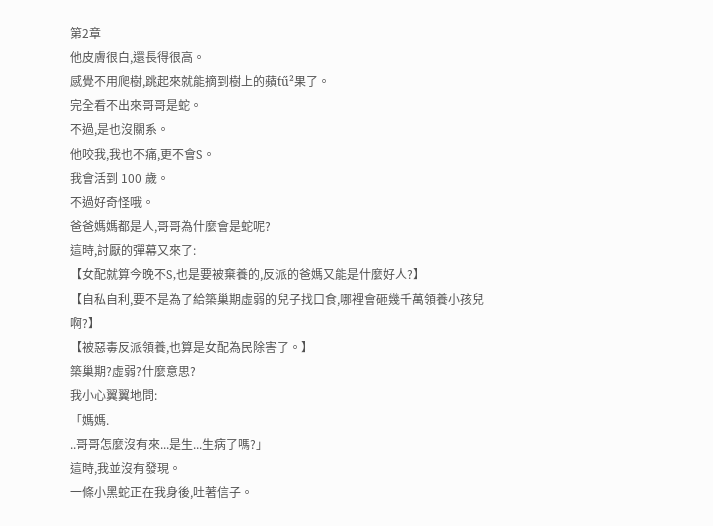第2章
他皮膚很白,還長得很高。
感覺不用爬樹,跳起來就能摘到樹上的蘋ƭű²果了。
完全看不出來哥哥是蛇。
不過,是也沒關系。
他咬我,我也不痛,更不會S。
我會活到 100 歲。
不過好奇怪哦。
爸爸媽媽都是人,哥哥為什麼會是蛇呢?
這時,討厭的彈幕又來了:
【女配就算今晚不S,也是要被棄養的,反派的爸媽又能是什麼好人?】
【自私自利,要不是為了給築巢期虛弱的兒子找口食,哪裡會砸幾千萬領養小孩兒啊?】
【被惡毒反派領養,也算是女配為民除害了。】
築巢期?虛弱?什麼意思?
我小心翼翼地問:
「媽媽.
..哥哥怎麼沒有來...是生...生病了嗎?」
這時,我並沒有發現。
一條小黑蛇正在我身後,吐著信子。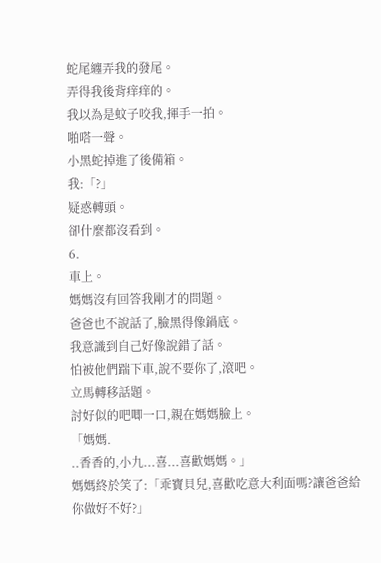蛇尾纏弄我的發尾。
弄得我後背痒痒的。
我以為是蚊子咬我,揮手一拍。
啪嗒一聲。
小黑蛇掉進了後備箱。
我:「?」
疑惑轉頭。
卻什麼都沒看到。
6.
車上。
媽媽沒有回答我剛才的問題。
爸爸也不說話了,臉黑得像鍋底。
我意識到自己好像說錯了話。
怕被他們踹下車,說不要你了,滾吧。
立馬轉移話題。
討好似的吧唧一口,親在媽媽臉上。
「媽媽.
..香香的,小九...喜...喜歡媽媽。」
媽媽終於笑了:「乖寶貝兒,喜歡吃意大利面嗎?讓爸爸給你做好不好?」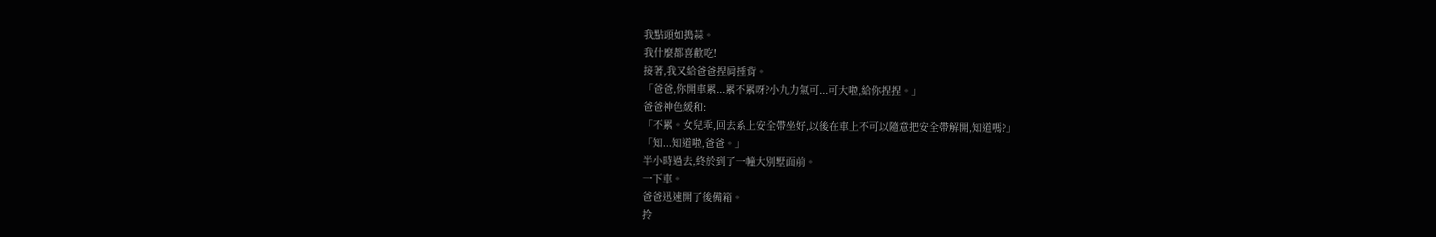我點頭如搗蒜。
我什麼都喜歡吃!
接著,我又給爸爸捏肩捶背。
「爸爸,你開車累...累不累呀?小九力氣可...可大啦,給你捏捏。」
爸爸神色緩和:
「不累。女兒乖,回去系上安全帶坐好,以後在車上不可以隨意把安全帶解開,知道嗎?」
「知...知道啦,爸爸。」
半小時過去,終於到了一幢大別墅面前。
一下車。
爸爸迅速開了後備箱。
拎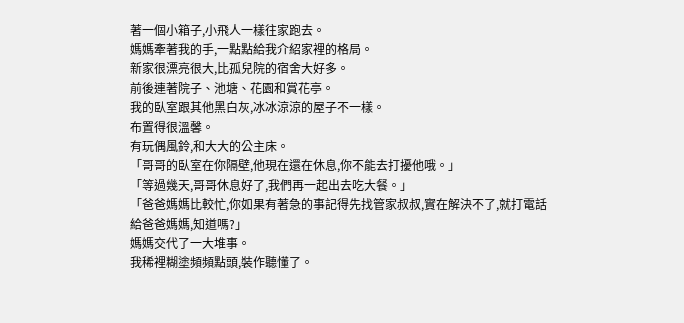著一個小箱子,小飛人一樣往家跑去。
媽媽牽著我的手,一點點給我介紹家裡的格局。
新家很漂亮很大,比孤兒院的宿舍大好多。
前後連著院子、池塘、花園和賞花亭。
我的臥室跟其他黑白灰,冰冰涼涼的屋子不一樣。
布置得很溫馨。
有玩偶風鈴,和大大的公主床。
「哥哥的臥室在你隔壁,他現在還在休息,你不能去打擾他哦。」
「等過幾天,哥哥休息好了,我們再一起出去吃大餐。」
「爸爸媽媽比較忙,你如果有著急的事記得先找管家叔叔,實在解決不了,就打電話給爸爸媽媽,知道嗎?」
媽媽交代了一大堆事。
我稀裡糊塗頻頻點頭,裝作聽懂了。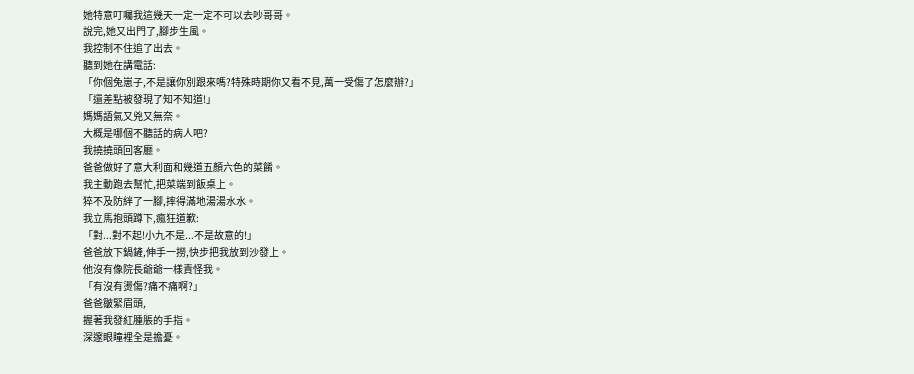她特意叮囑我這幾天一定一定不可以去吵哥哥。
說完,她又出門了,腳步生風。
我控制不住追了出去。
聽到她在講電話:
「你個兔崽子,不是讓你別跟來嗎?特殊時期你又看不見,萬一受傷了怎麼辦?」
「還差點被發現了知不知道!」
媽媽語氣又兇又無奈。
大概是哪個不聽話的病人吧?
我撓撓頭回客廳。
爸爸做好了意大利面和幾道五顏六色的菜餚。
我主動跑去幫忙,把菜端到飯桌上。
猝不及防絆了一腳,摔得滿地湯湯水水。
我立馬抱頭蹲下,瘋狂道歉:
「對...對不起!小九不是...不是故意的!」
爸爸放下鍋鏟,伸手一撈,快步把我放到沙發上。
他沒有像院長爺爺一樣責怪我。
「有沒有燙傷?痛不痛啊?」
爸爸皺緊眉頭,
握著我發紅腫脹的手指。
深邃眼瞳裡全是擔憂。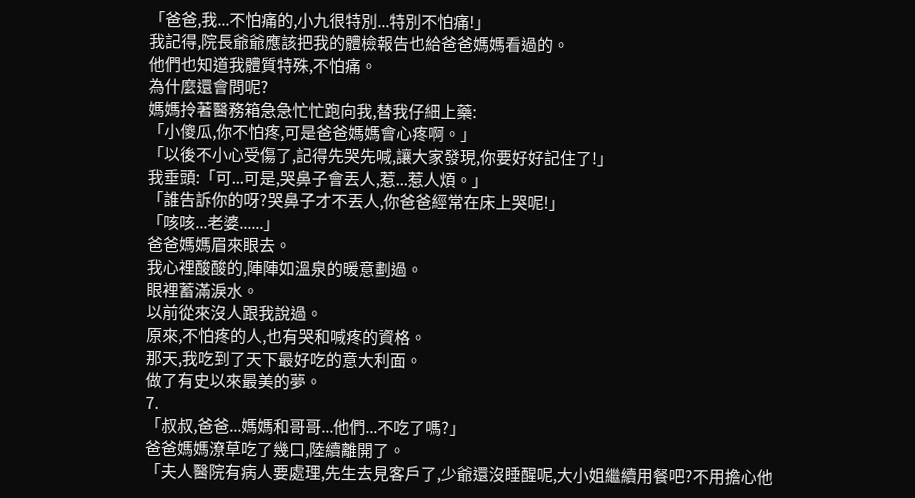「爸爸,我...不怕痛的,小九很特別...特別不怕痛!」
我記得,院長爺爺應該把我的體檢報告也給爸爸媽媽看過的。
他們也知道我體質特殊,不怕痛。
為什麼還會問呢?
媽媽拎著醫務箱急急忙忙跑向我,替我仔細上藥:
「小傻瓜,你不怕疼,可是爸爸媽媽會心疼啊。」
「以後不小心受傷了,記得先哭先喊,讓大家發現,你要好好記住了!」
我垂頭:「可...可是,哭鼻子會丟人,惹...惹人煩。」
「誰告訴你的呀?哭鼻子才不丟人,你爸爸經常在床上哭呢!」
「咳咳...老婆......」
爸爸媽媽眉來眼去。
我心裡酸酸的,陣陣如溫泉的暖意劃過。
眼裡蓄滿淚水。
以前從來沒人跟我說過。
原來,不怕疼的人,也有哭和喊疼的資格。
那天,我吃到了天下最好吃的意大利面。
做了有史以來最美的夢。
7.
「叔叔,爸爸...媽媽和哥哥...他們...不吃了嗎?」
爸爸媽媽潦草吃了幾口,陸續離開了。
「夫人醫院有病人要處理,先生去見客戶了,少爺還沒睡醒呢,大小姐繼續用餐吧?不用擔心他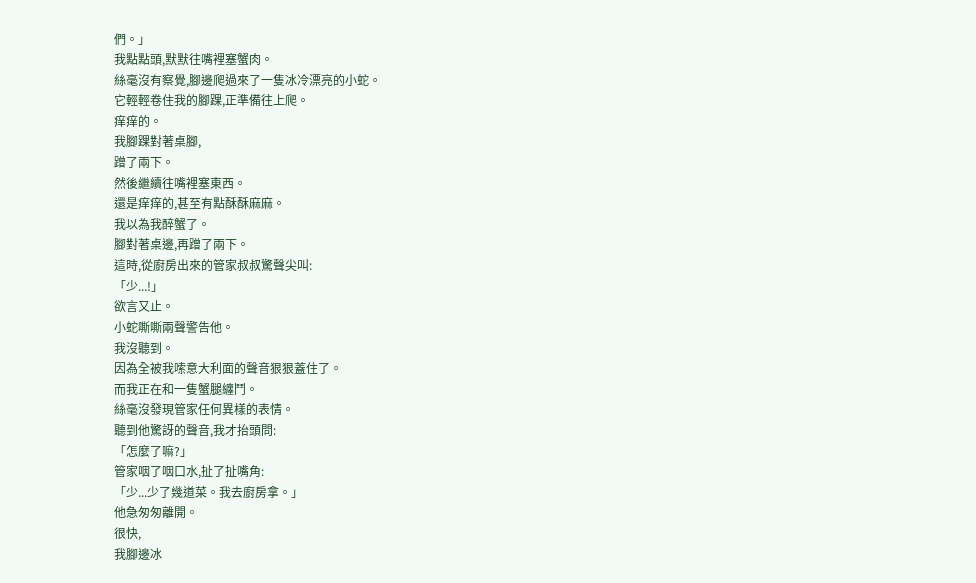們。」
我點點頭,默默往嘴裡塞蟹肉。
絲毫沒有察覺,腳邊爬過來了一隻冰冷漂亮的小蛇。
它輕輕卷住我的腳踝,正準備往上爬。
痒痒的。
我腳踝對著桌腳,
蹭了兩下。
然後繼續往嘴裡塞東西。
還是痒痒的,甚至有點酥酥麻麻。
我以為我醉蟹了。
腳對著桌邊,再蹭了兩下。
這時,從廚房出來的管家叔叔驚聲尖叫:
「少...!」
欲言又止。
小蛇嘶嘶兩聲警告他。
我沒聽到。
因為全被我嗦意大利面的聲音狠狠蓋住了。
而我正在和一隻蟹腿纏鬥。
絲毫沒發現管家任何異樣的表情。
聽到他驚訝的聲音,我才抬頭問:
「怎麼了嘛?」
管家咽了咽口水,扯了扯嘴角:
「少...少了幾道菜。我去廚房拿。」
他急匆匆離開。
很快,
我腳邊冰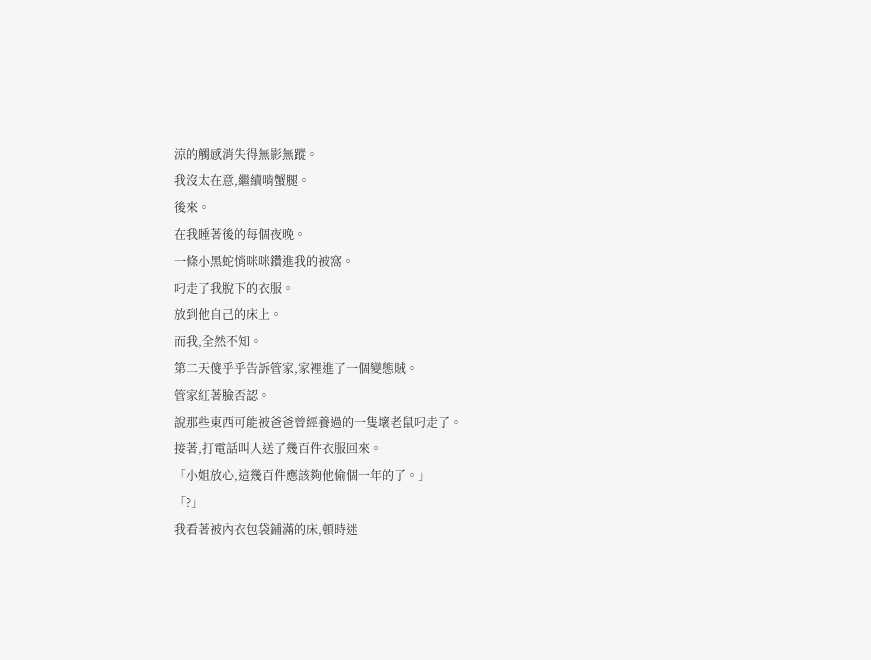涼的觸感消失得無影無蹤。
我沒太在意,繼續啃蟹腿。
後來。
在我睡著後的每個夜晚。
一條小黑蛇悄咪咪鑽進我的被窩。
叼走了我脫下的衣服。
放到他自己的床上。
而我,全然不知。
第二天傻乎乎告訴管家,家裡進了一個變態賊。
管家紅著臉否認。
說那些東西可能被爸爸曾經養過的一隻壞老鼠叼走了。
接著,打電話叫人送了幾百件衣服回來。
「小姐放心,這幾百件應該夠他偷個一年的了。」
「?」
我看著被內衣包袋鋪滿的床,頓時迷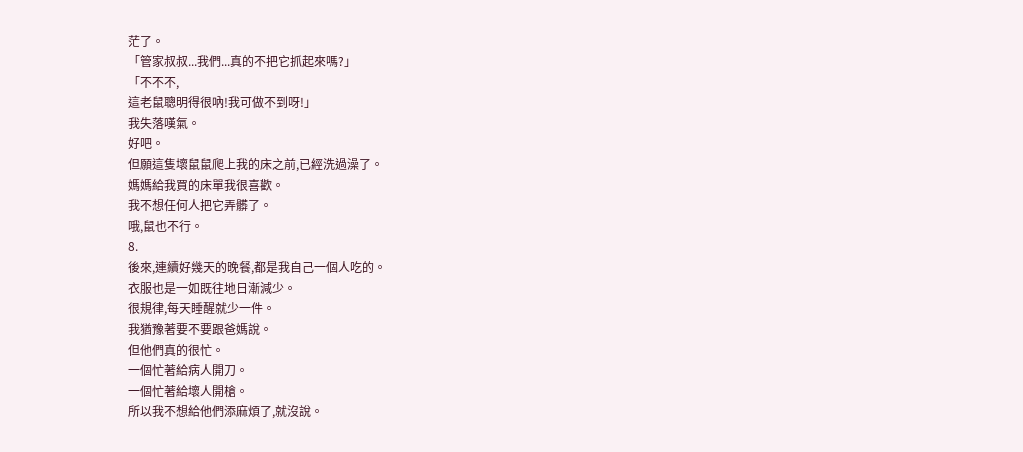茫了。
「管家叔叔...我們...真的不把它抓起來嗎?」
「不不不,
這老鼠聰明得很吶!我可做不到呀!」
我失落嘆氣。
好吧。
但願這隻壞鼠鼠爬上我的床之前,已經洗過澡了。
媽媽給我買的床單我很喜歡。
我不想任何人把它弄髒了。
哦,鼠也不行。
8.
後來,連續好幾天的晚餐,都是我自己一個人吃的。
衣服也是一如既往地日漸減少。
很規律,每天睡醒就少一件。
我猶豫著要不要跟爸媽說。
但他們真的很忙。
一個忙著給病人開刀。
一個忙著給壞人開槍。
所以我不想給他們添麻煩了,就沒說。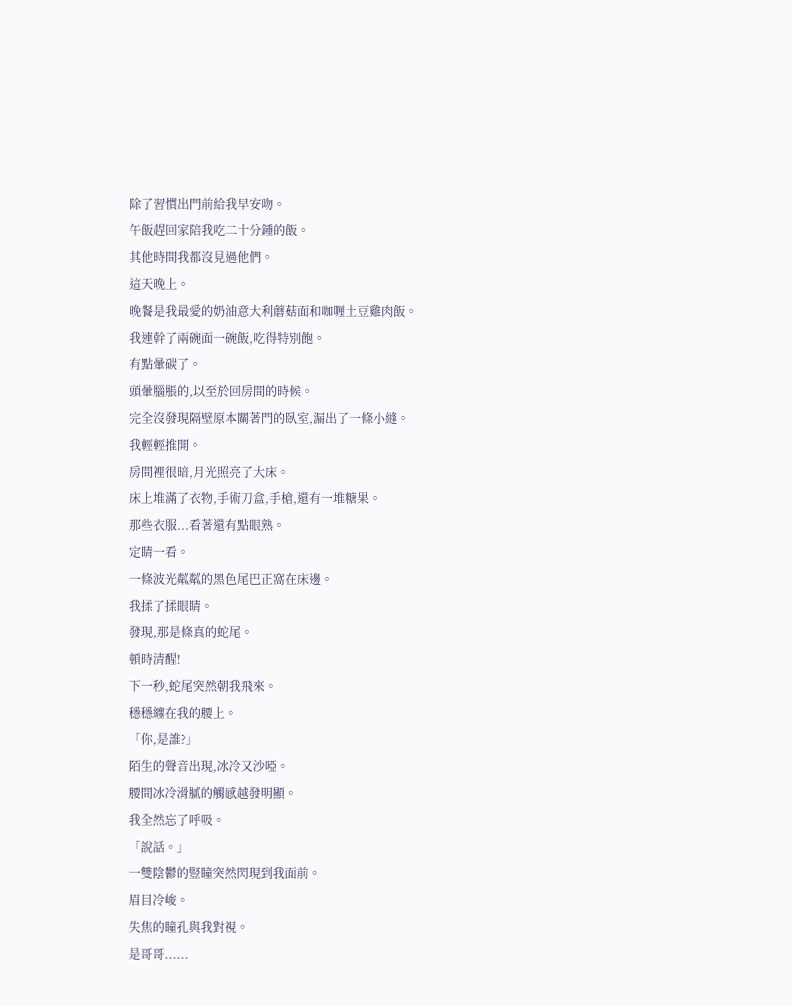除了習慣出門前給我早安吻。
午飯趕回家陪我吃二十分鍾的飯。
其他時間我都沒見過他們。
這天晚上。
晚餐是我最愛的奶油意大利蘑菇面和咖喱土豆雞肉飯。
我連幹了兩碗面一碗飯,吃得特別飽。
有點暈碳了。
頭暈腦脹的,以至於回房間的時候。
完全沒發現隔壁原本關著門的臥室,漏出了一條小縫。
我輕輕推開。
房間裡很暗,月光照亮了大床。
床上堆滿了衣物,手術刀盒,手槍,還有一堆糖果。
那些衣服...看著還有點眼熟。
定睛一看。
一條波光粼粼的黑色尾巴正窩在床邊。
我揉了揉眼睛。
發現,那是條真的蛇尾。
頓時清醒!
下一秒,蛇尾突然朝我飛來。
穩穩纏在我的腰上。
「你,是誰?」
陌生的聲音出現,冰冷又沙啞。
腰間冰冷滑膩的觸感越發明顯。
我全然忘了呼吸。
「說話。」
一雙陰鬱的豎瞳突然閃現到我面前。
眉目冷峻。
失焦的瞳孔與我對視。
是哥哥......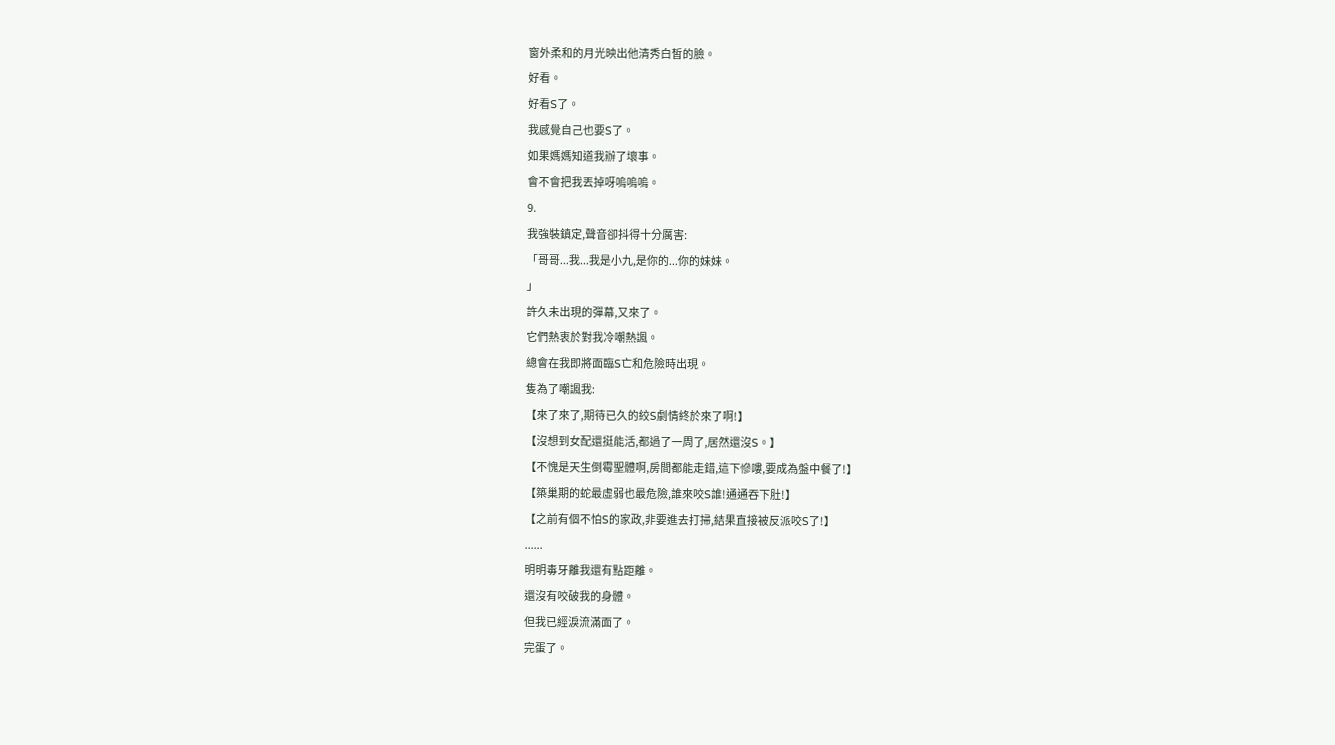窗外柔和的月光映出他清秀白皙的臉。
好看。
好看S了。
我感覺自己也要S了。
如果媽媽知道我辦了壞事。
會不會把我丟掉呀嗚嗚嗚。
9.
我強裝鎮定,聲音卻抖得十分厲害:
「哥哥...我...我是小九,是你的...你的妹妹。
」
許久未出現的彈幕,又來了。
它們熱衷於對我冷嘲熱諷。
總會在我即將面臨S亡和危險時出現。
隻為了嘲諷我:
【來了來了,期待已久的絞S劇情終於來了啊!】
【沒想到女配還挺能活,都過了一周了,居然還沒S。】
【不愧是天生倒霉聖體啊,房間都能走錯,這下慘嘍,要成為盤中餐了!】
【築巢期的蛇最虛弱也最危險,誰來咬S誰!通通吞下肚!】
【之前有個不怕S的家政,非要進去打掃,結果直接被反派咬S了!】
......
明明毒牙離我還有點距離。
還沒有咬破我的身體。
但我已經淚流滿面了。
完蛋了。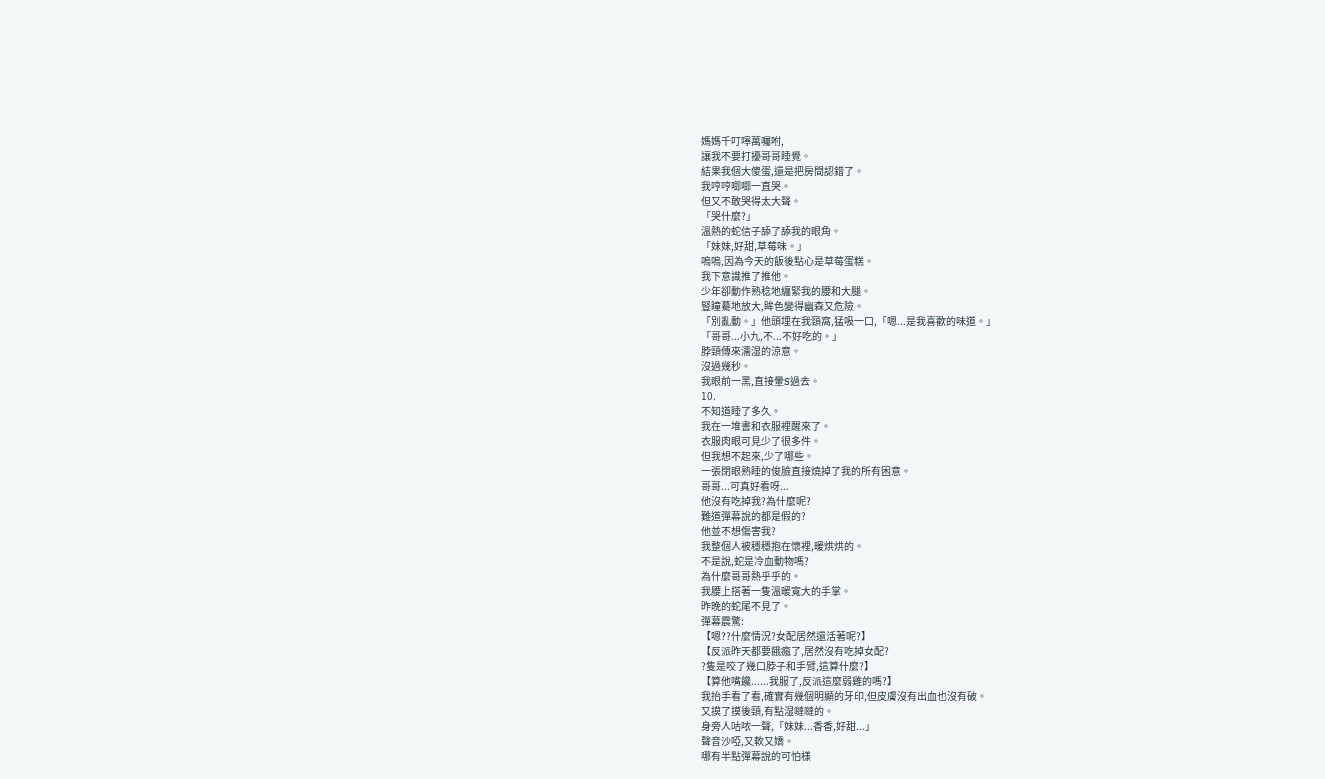媽媽千叮嚀萬囑咐,
讓我不要打擾哥哥睡覺。
結果我個大傻蛋,還是把房間認錯了。
我哼哼唧唧一直哭。
但又不敢哭得太大聲。
「哭什麼?」
溫熱的蛇信子舔了舔我的眼角。
「妹妹,好甜,草莓味。」
嗚嗚,因為今天的飯後點心是草莓蛋糕。
我下意識推了推他。
少年卻動作熟稔地纏緊我的腰和大腿。
豎瞳驀地放大,眸色變得幽森又危險。
「別亂動。」他頭埋在我頸窩,猛吸一口,「嗯...是我喜歡的味道。」
「哥哥...小九,不...不好吃的。」
脖頸傳來濡湿的涼意。
沒過幾秒。
我眼前一黑,直接暈S過去。
10.
不知道睡了多久。
我在一堆書和衣服裡醒來了。
衣服肉眼可見少了很多件。
但我想不起來,少了哪些。
一張閉眼熟睡的俊臉直接燒掉了我的所有困意。
哥哥...可真好看呀...
他沒有吃掉我?為什麼呢?
難道彈幕說的都是假的?
他並不想傷害我?
我整個人被穩穩抱在懷裡,暖烘烘的。
不是說,蛇是冷血動物嗎?
為什麼哥哥熱乎乎的。
我腰上搭著一隻溫暖寬大的手掌。
昨晚的蛇尾不見了。
彈幕震驚:
【嗯??什麼情況?女配居然還活著呢?】
【反派昨天都要餓瘋了,居然沒有吃掉女配?
?隻是咬了幾口脖子和手臂,這算什麼?】
【算他嘴饞......我服了,反派這麼弱雞的嗎?】
我抬手看了看,確實有幾個明顯的牙印,但皮膚沒有出血也沒有破。
又摸了摸後頸,有點湿噠噠的。
身旁人咕哝一聲,「妹妹...香香,好甜...」
聲音沙啞,又軟又嬌。
哪有半點彈幕說的可怕樣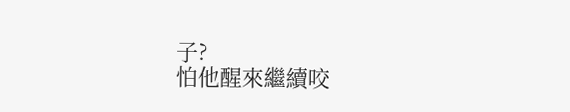子?
怕他醒來繼續咬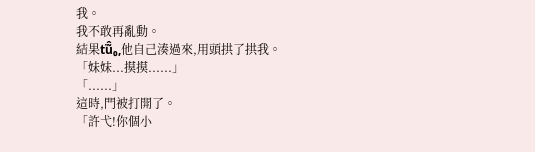我。
我不敢再亂動。
結果ťũ̂₀,他自己湊過來,用頭拱了拱我。
「妹妹...摸摸......」
「......」
這時,門被打開了。
「許弋!你個小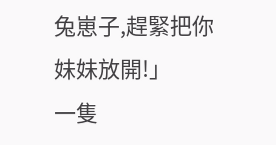兔崽子,趕緊把你妹妹放開!」
一隻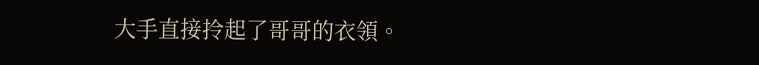大手直接拎起了哥哥的衣領。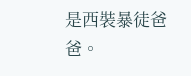是西裝暴徒爸爸。